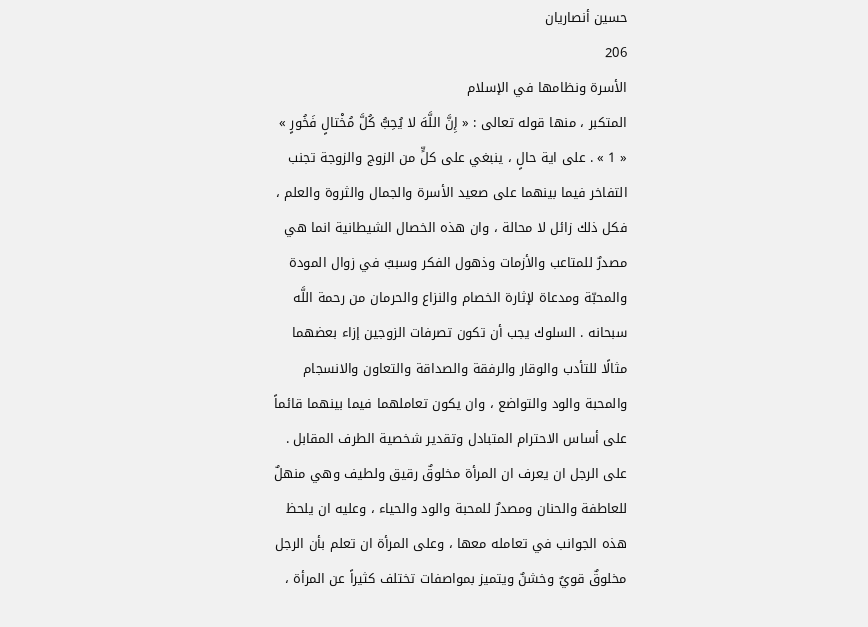حسين أنصاريان
206
الأسرة ونظامها في الإسلام
المتكبر ، منها قوله تعالى : « إِنَّ اللَّهَ لا يُحِبُّ كُلَّ مُخْتالٍ فَخُورٍ » « 1 » . على اية حالٍ ، ينبغي على كلٍّ من الزوج والزوجة تجنب التفاخر فيما بينهما على صعيد الأسرة والجمال والثروة والعلم ، فكل ذلك زائل لا محالة ، وان هذه الخصال الشيطانية انما هي مصدرٌ للمتاعب والأزمات وذهول الفكر وسببٌ في زوال المودة والمحبّة ومدعاة لإثارة الخصام والنزاع والحرمان من رحمة اللَّه سبحانه . السلوك يجب أن تكون تصرفات الزوجين إزاء بعضهما مثالًا للتأدب والوقار والرفقة والصداقة والتعاون والانسجام والمحبة والود والتواضع ، وان يكون تعاملهما فيما بينهما قائماً على أساس الاحترام المتبادل وتقدير شخصية الطرف المقابل . على الرجل ان يعرف ان المرأة مخلوقٌ رقيق ولطيف وهي منهلٌ للعاطفة والحنان ومصدرٌ للمحبة والود والحياء ، وعليه ان يلحظ هذه الجوانب في تعامله معها ، وعلى المرأة ان تعلم بأن الرجل مخلوقٌ قويٌ وخشنٌ ويتميز بمواصفات تختلف كثيراً عن المرأة ،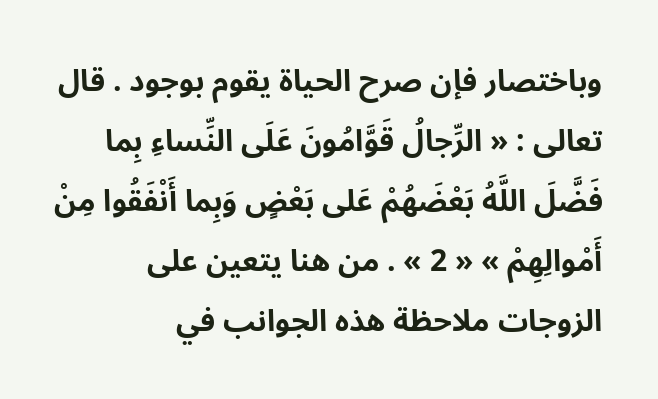وباختصار فإن صرح الحياة يقوم بوجود . قال تعالى : « الرِّجالُ قَوَّامُونَ عَلَى النِّساءِ بِما فَضَّلَ اللَّهُ بَعْضَهُمْ عَلى بَعْضٍ وَبِما أَنْفَقُوا مِنْ أَمْوالِهِمْ » « 2 » . من هنا يتعين على الزوجات ملاحظة هذه الجوانب في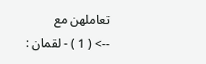تعاملهن مع
--> ( 1 ) - لقمان :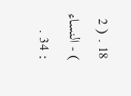18 . ( 2 ) - النساء : 34 .